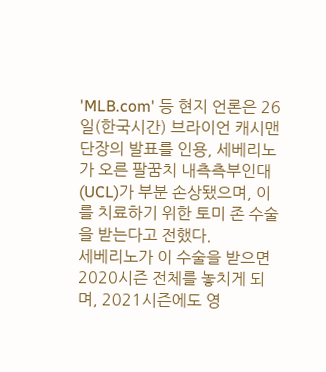'MLB.com' 등 현지 언론은 26일(한국시간) 브라이언 캐시맨 단장의 발표를 인용, 세베리노가 오른 팔꿈치 내측측부인대(UCL)가 부분 손상됐으며, 이를 치료하기 위한 토미 존 수술을 받는다고 전했다.
세베리노가 이 수술을 받으면 2020시즌 전체를 놓치게 되며, 2021시즌에도 영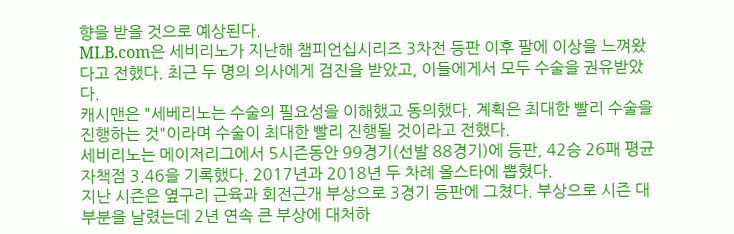향을 받을 것으로 예상된다.
MLB.com은 세비리노가 지난해 챔피언십시리즈 3차전 등판 이후 팔에 이상을 느껴왔다고 전했다. 최근 두 명의 의사에게 검진을 받았고, 이들에게서 모두 수술을 권유받았다.
캐시맨은 "세베리노는 수술의 필요성을 이해했고 동의했다. 계획은 최대한 빨리 수술을 진행하는 것"이라며 수술이 최대한 빨리 진행될 것이라고 전했다.
세비리노는 메이저리그에서 5시즌동안 99경기(선발 88경기)에 등판, 42승 26패 평균자책점 3.46을 기록했다. 2017년과 2018년 두 차례 올스타에 뽑혔다.
지난 시즌은 옆구리 근육과 회전근개 부상으로 3경기 등판에 그쳤다. 부상으로 시즌 대부분을 날렸는데 2년 연속 큰 부상에 대처하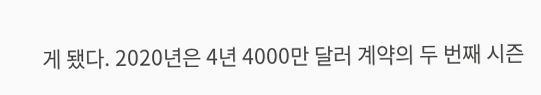게 됐다. 2020년은 4년 4000만 달러 계약의 두 번째 시즌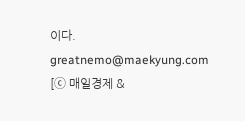이다. greatnemo@maekyung.com [ⓒ 매일경제 &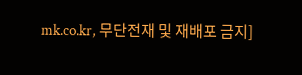mk.co.kr, 무단전재 및 재배포 금지]